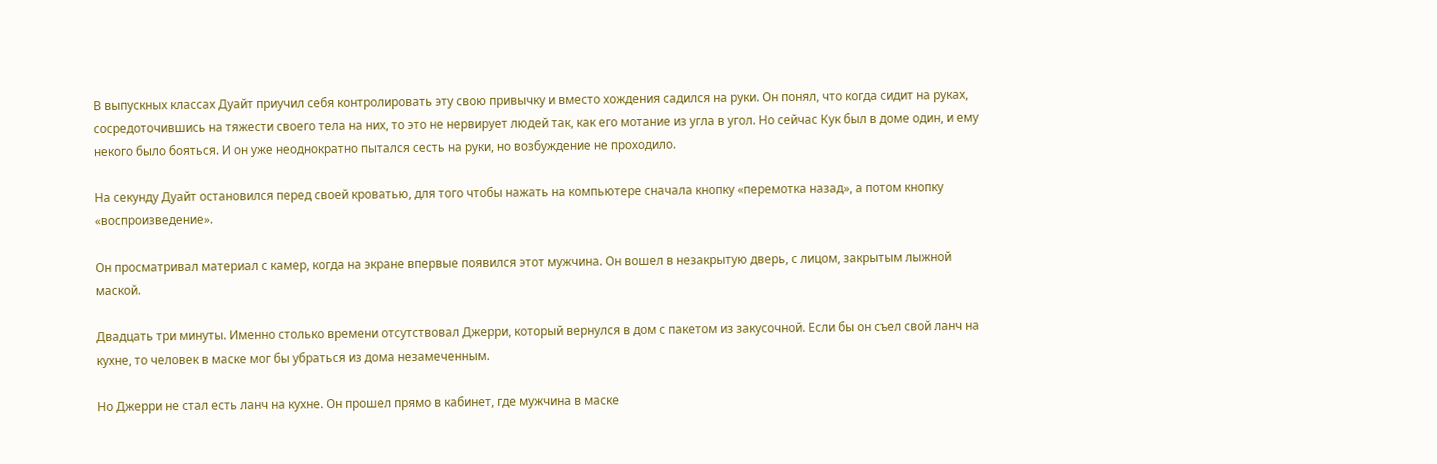В выпускных классах Дуайт приучил себя контролировать эту свою привычку и вместо хождения садился на руки. Он понял, что когда сидит на руках, сосредоточившись на тяжести своего тела на них, то это не нервирует людей так, как его мотание из угла в угол. Но сейчас Кук был в доме один, и ему некого было бояться. И он уже неоднократно пытался сесть на руки, но возбуждение не проходило.

На секунду Дуайт остановился перед своей кроватью, для того чтобы нажать на компьютере сначала кнопку «перемотка назад», а потом кнопку «воспроизведение».

Он просматривал материал с камер, когда на экране впервые появился этот мужчина. Он вошел в незакрытую дверь, с лицом, закрытым лыжной маской.

Двадцать три минуты. Именно столько времени отсутствовал Джерри, который вернулся в дом с пакетом из закусочной. Если бы он съел свой ланч на кухне, то человек в маске мог бы убраться из дома незамеченным.

Но Джерри не стал есть ланч на кухне. Он прошел прямо в кабинет, где мужчина в маске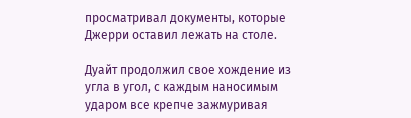просматривал документы, которые Джерри оставил лежать на столе.

Дуайт продолжил свое хождение из угла в угол, с каждым наносимым ударом все крепче зажмуривая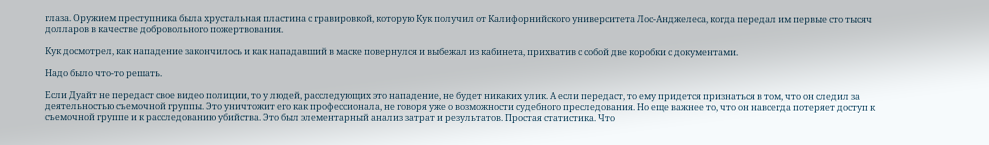глаза. Оружием преступника была хрустальная пластина с гравировкой, которую Кук получил от Калифорнийского университета Лос-Анджелеса, когда передал им первые сто тысяч долларов в качестве добровольного пожертвования.

Кук досмотрел, как нападение закончилось и как нападавший в маске повернулся и выбежал из кабинета, прихватив с собой две коробки с документами.

Надо было что-то решать.

Если Дуайт не передаст свое видео полиции, то у людей, расследующих это нападение, не будет никаких улик. А если передаст, то ему придется признаться в том, что он следил за деятельностью съемочной группы. Это уничтожит его как профессионала, не говоря уже о возможности судебного преследования. Но еще важнее то, что он навсегда потеряет доступ к съемочной группе и к расследованию убийства. Это был элементарный анализ затрат и результатов. Простая статистика. Что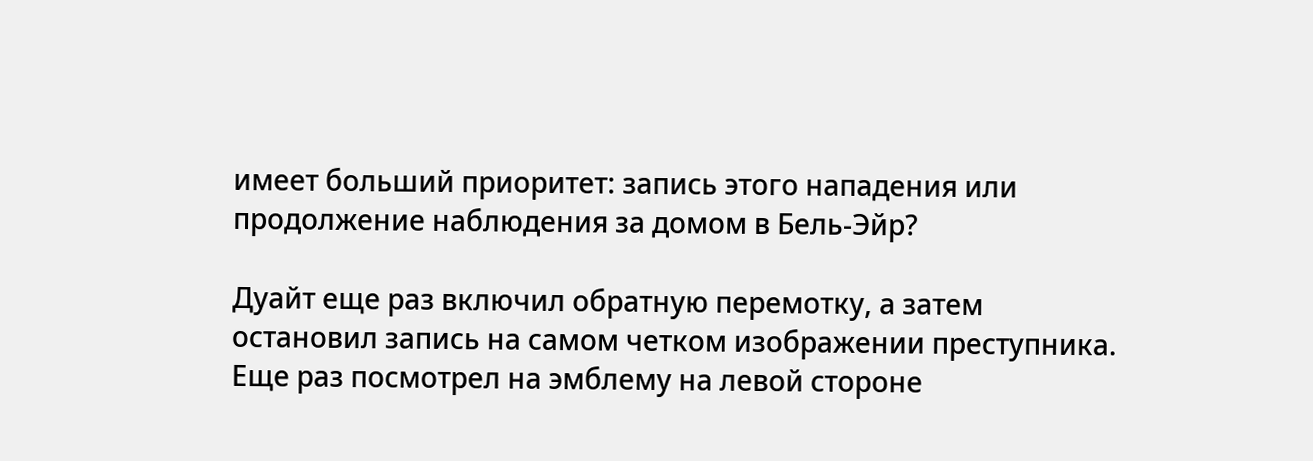имеет больший приоритет: запись этого нападения или продолжение наблюдения за домом в Бель-Эйр?

Дуайт еще раз включил обратную перемотку, а затем остановил запись на самом четком изображении преступника. Еще раз посмотрел на эмблему на левой стороне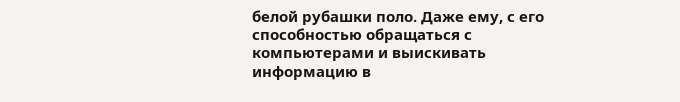белой рубашки поло. Даже ему, с его способностью обращаться с компьютерами и выискивать информацию в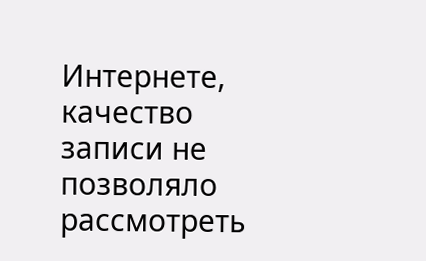Интернете, качество записи не позволяло рассмотреть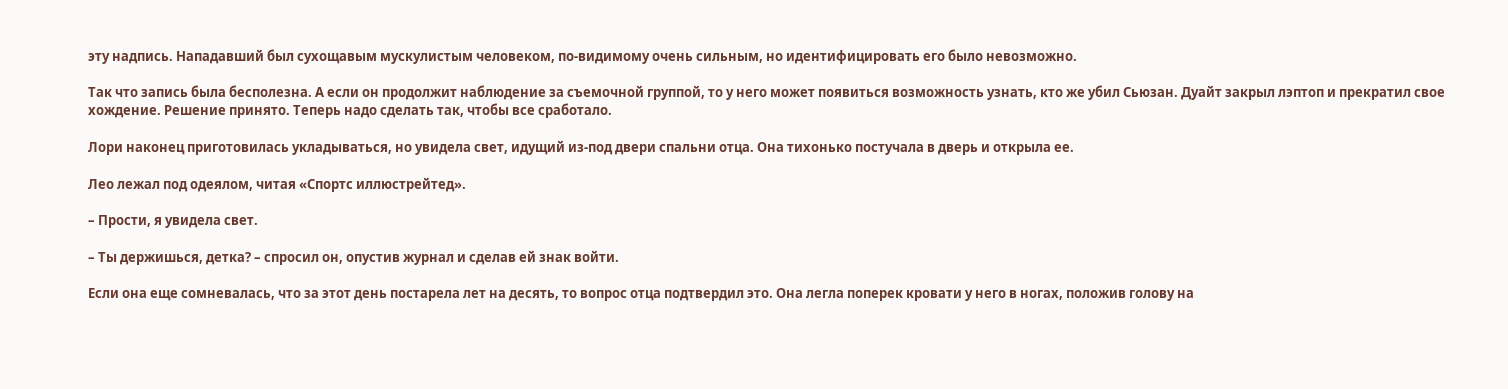эту надпись. Нападавший был сухощавым мускулистым человеком, по-видимому очень сильным, но идентифицировать его было невозможно.

Так что запись была бесполезна. А если он продолжит наблюдение за съемочной группой, то у него может появиться возможность узнать, кто же убил Сьюзан. Дуайт закрыл лэптоп и прекратил свое хождение. Решение принято. Теперь надо сделать так, чтобы все сработало.

Лори наконец приготовилась укладываться, но увидела свет, идущий из-под двери спальни отца. Она тихонько постучала в дверь и открыла ее.

Лео лежал под одеялом, читая «Спортс иллюстрейтед».

– Прости, я увидела свет.

– Ты держишься, детка? – спросил он, опустив журнал и сделав ей знак войти.

Если она еще сомневалась, что за этот день постарела лет на десять, то вопрос отца подтвердил это. Она легла поперек кровати у него в ногах, положив голову на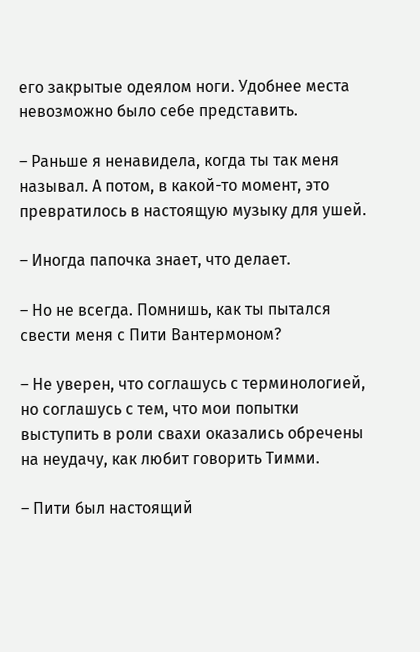его закрытые одеялом ноги. Удобнее места невозможно было себе представить.

– Раньше я ненавидела, когда ты так меня называл. А потом, в какой-то момент, это превратилось в настоящую музыку для ушей.

– Иногда папочка знает, что делает.

– Но не всегда. Помнишь, как ты пытался свести меня с Пити Вантермоном?

– Не уверен, что соглашусь с терминологией, но соглашусь с тем, что мои попытки выступить в роли свахи оказались обречены на неудачу, как любит говорить Тимми.

– Пити был настоящий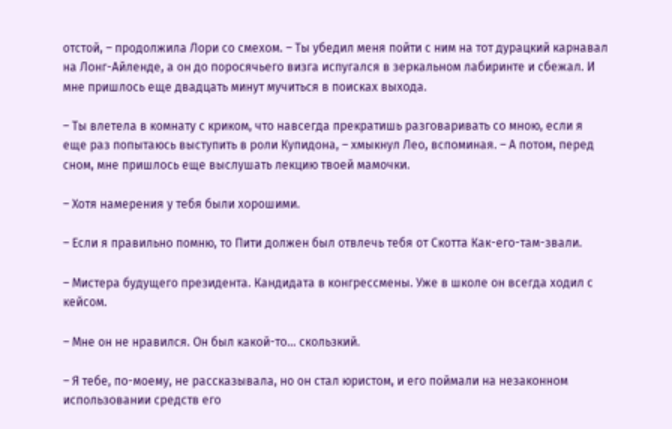отстой, – продолжила Лори со смехом. – Ты убедил меня пойти с ним на тот дурацкий карнавал на Лонг-Айленде, а он до поросячьего визга испугался в зеркальном лабиринте и сбежал. И мне пришлось еще двадцать минут мучиться в поисках выхода.

– Ты влетела в комнату с криком, что навсегда прекратишь разговаривать со мною, если я еще раз попытаюсь выступить в роли Купидона, – хмыкнул Лео, вспоминая. – А потом, перед сном, мне пришлось еще выслушать лекцию твоей мамочки.

– Хотя намерения у тебя были хорошими.

– Если я правильно помню, то Пити должен был отвлечь тебя от Скотта Как-его-там-звали.

– Мистера будущего президента. Кандидата в конгрессмены. Уже в школе он всегда ходил с кейсом.

– Мне он не нравился. Он был какой-то… скользкий.

– Я тебе, по-моему, не рассказывала, но он стал юристом, и его поймали на незаконном использовании средств его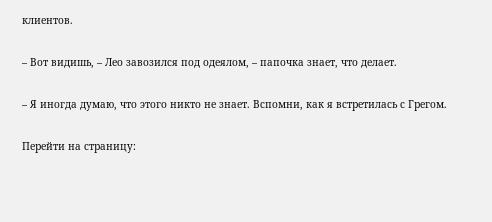клиентов.

– Вот видишь, – Лео завозился под одеялом, – папочка знает, что делает.

– Я иногда думаю, что этого никто не знает. Вспомни, как я встретилась с Грегом.

Перейти на страницу: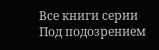Все книги серии Под подозрением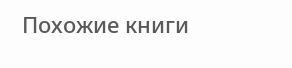Похожие книги